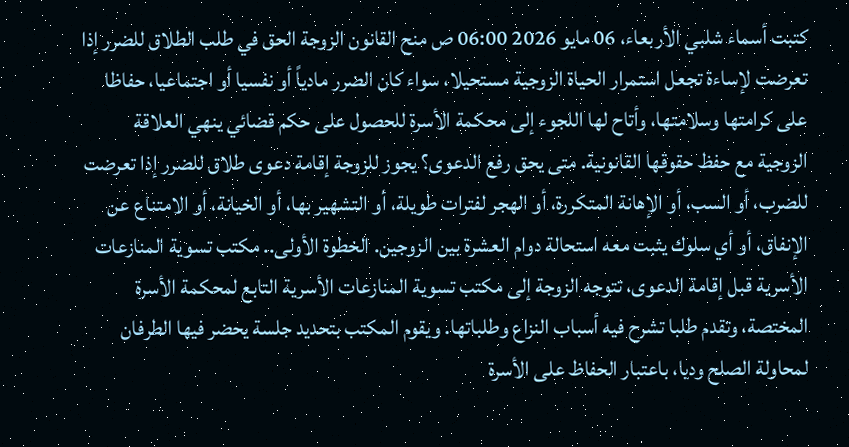كتبت أسماء شلبي الأربعاء، 06 مايو 2026 06:00 ص منح القانون الزوجة الحق في طلب الطلاق للضرر إذا تعرضت لإساءة تجعل استمرار الحياة الزوجية مستحيلا، سواء كان الضرر مادياً أو نفسيا أو اجتماعيا، حفاظا على كرامتها وسلامتها، وأتاح لها اللجوء إلى محكمة الأسرة للحصول على حكم قضائي ينهي العلاقة الزوجية مع حفظ حقوقها القانونية. متى يحق رفع الدعوى؟ يجوز للزوجة إقامة دعوى طلاق للضرر إذا تعرضت للضرب، أو السب، أو الإهانة المتكررة، أو الهجر لفترات طويلة، أو التشهير بها، أو الخيانة، أو الامتناع عن الإنفاق، أو أي سلوك يثبت معه استحالة دوام العشرة بين الزوجين. الخطوة الأولى.. مكتب تسوية المنازعات الأسرية قبل إقامة الدعوى، تتوجه الزوجة إلى مكتب تسوية المنازعات الأسرية التابع لمحكمة الأسرة المختصة، وتقدم طلبا تشرح فيه أسباب النزاع وطلباتها. ويقوم المكتب بتحديد جلسة يحضر فيها الطرفان لمحاولة الصلح وديا، باعتبار الحفاظ على الأسرة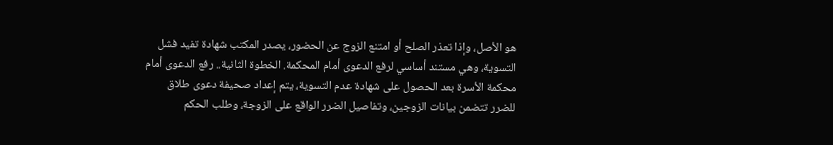هو الأصل، وإذا تعذر الصلح أو امتنع الزوج عن الحضور، يصدر المكتب شهادة تفيد فشل التسوية، وهي مستند أساسي لرفع الدعوى أمام المحكمة. الخطوة الثانية.. رفع الدعوى أمام محكمة الأسرة بعد الحصول على شهادة عدم التسوية، يتم إعداد صحيفة دعوى طلاق للضرر تتضمن بيانات الزوجين، وتفاصيل الضرر الواقع على الزوجة، وطلب الحكم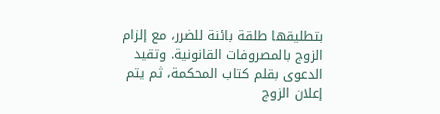بتطليقها طلقة بائنة للضرر، مع إلزام الزوج بالمصروفات القانونية. وتقيد الدعوى بقلم كتاب المحكمة، ثم يتم إعلان الزوج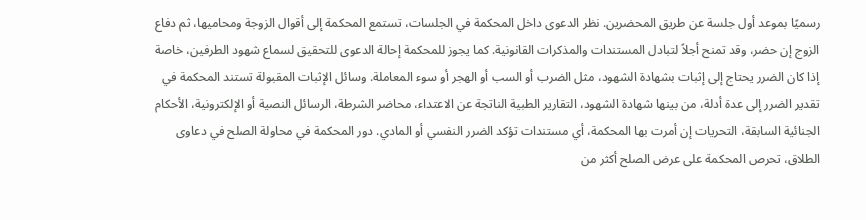رسميًا بموعد أول جلسة عن طريق المحضرين. نظر الدعوى داخل المحكمة في الجلسات، تستمع المحكمة إلى أقوال الزوجة ومحاميها، ثم دفاع الزوج إن حضر، وقد تمنح أجلاً لتبادل المستندات والمذكرات القانونية. كما يجوز للمحكمة إحالة الدعوى للتحقيق لسماع شهود الطرفين، خاصة إذا كان الضرر يحتاج إلى إثبات بشهادة الشهود، مثل الضرب أو السب أو الهجر أو سوء المعاملة. وسائل الإثبات المقبولة تستند المحكمة في تقدير الضرر إلى عدة أدلة، من بينها شهادة الشهود، التقارير الطبية الناتجة عن الاعتداء، محاضر الشرطة، الرسائل النصية أو الإلكترونية، الأحكام الجنائية السابقة، التحريات إن أمرت بها المحكمة، أي مستندات تؤكد الضرر النفسي أو المادي. دور المحكمة في محاولة الصلح في دعاوى الطلاق، تحرص المحكمة على عرض الصلح أكثر من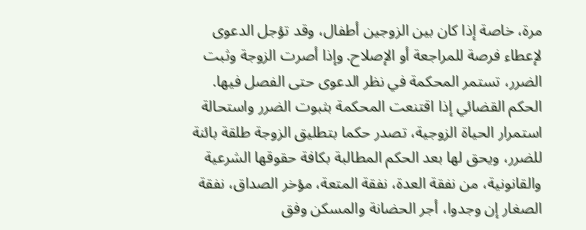مرة، خاصة إذا كان بين الزوجين أطفال، وقد تؤجل الدعوى لإعطاء فرصة للمراجعة أو الإصلاح. وإذا أصرت الزوجة وثبت الضرر، تستمر المحكمة في نظر الدعوى حتى الفصل فيها. الحكم القضائي إذا اقتنعت المحكمة بثبوت الضرر واستحالة استمرار الحياة الزوجية، تصدر حكما بتطليق الزوجة طلقة بائنة للضرر، ويحق لها بعد الحكم المطالبة بكافة حقوقها الشرعية والقانونية، من نفقة العدة، نفقة المتعة، مؤخر الصداق، نفقة الصغار إن وجدوا، أجر الحضانة والمسكن وفق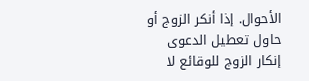الأحوال. إذا أنكر الزوج أو حاول تعطيل الدعوى إنكار الزوج للوقائع لا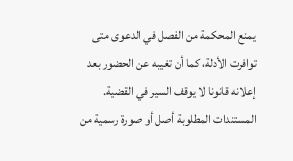يمنع المحكمة من الفصل في الدعوى متى توافرت الأدلة، كما أن تغيبه عن الحضور بعد إعلانه قانونا لا يوقف السير في القضية. المستندات المطلوبة أصل أو صورة رسمية من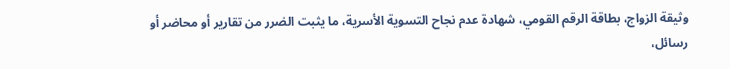وثيقة الزواج، بطاقة الرقم القومي، شهادة عدم نجاح التسوية الأسرية، ما يثبت الضرر من تقارير أو محاضر أو رسائل،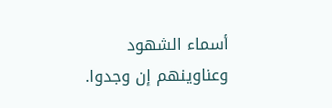أسماء الشهود وعناوينهم إن وجدوا.